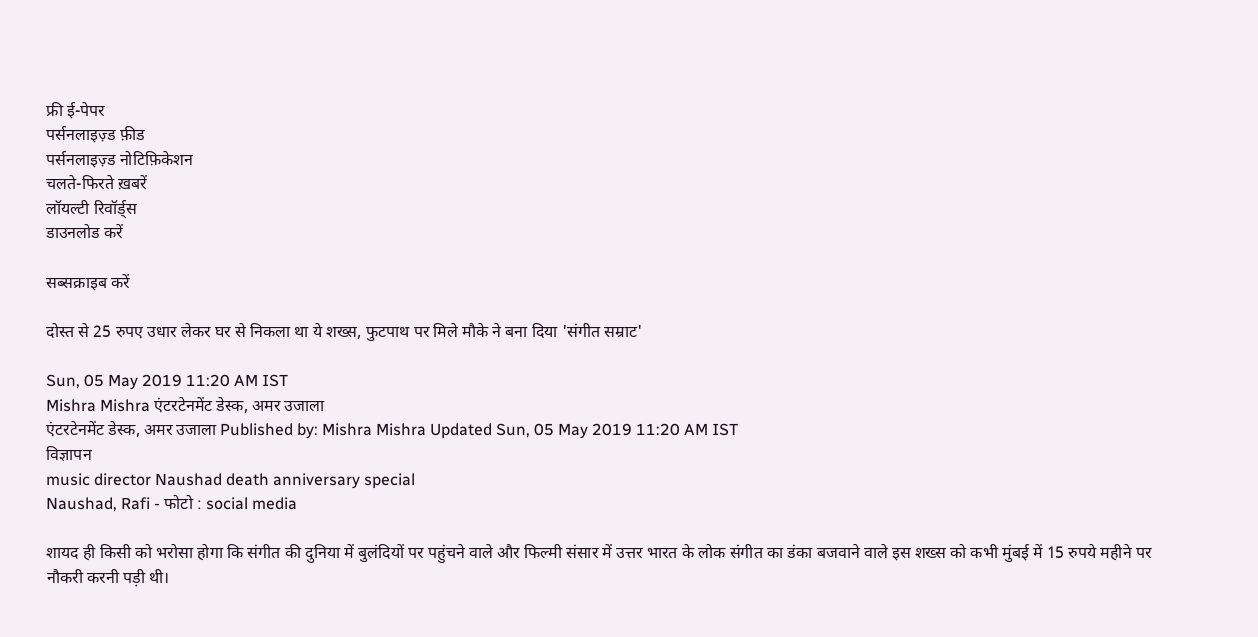फ्री ई-पेपर
पर्सनलाइज़्ड फ़ीड
पर्सनलाइज़्ड नोटिफ़िकेशन
चलते-फिरते ख़बरें
लॉयल्टी रिवॉर्ड्स
डाउनलोड करें

सब्सक्राइब करें

दोस्त से 25 रुपए उधार लेकर घर से निकला था ये शख्स, फुटपाथ पर मिले मौके ने बना दिया 'संगीत सम्राट'

Sun, 05 May 2019 11:20 AM IST
Mishra Mishra एंटरटेनमेंट डेस्क, अमर उजाला
एंटरटेनमेंट डेस्क, अमर उजाला Published by: Mishra Mishra Updated Sun, 05 May 2019 11:20 AM IST
विज्ञापन
music director Naushad death anniversary special
Naushad, Rafi - फोटो : social media

शायद ही किसी को भरोसा होगा कि संगीत की दुनिया में बुलंदियों पर पहुंचने वाले और फिल्मी संसार में उत्तर भारत के लोक संगीत का डंका बजवाने वाले इस शख्स को कभी मुंबई में 15 रुपये महीने पर नौकरी करनी पड़ी थी।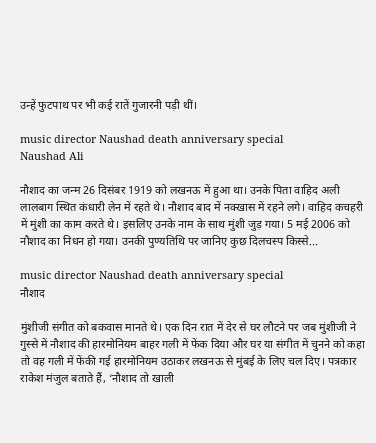उन्हें फुटपाथ पर भी कई रातें गुजारनी पड़ी थीं।

music director Naushad death anniversary special
Naushad Ali

नौशाद का जन्म 26 दिसंबर 1919 को लखनऊ में हुआ था। उनके पिता वाहिद अली लालबाग स्थित कंधारी लेन में रहते थे। नौशाद बाद में नक्खास में रहने लगे। वाहिद कचहरी में मुंशी का काम करते थे। इसलिए उनके नाम के साथ मुंशी जुड़ गया। 5 मई 2006 को नौशाद का निधन हो गया। उनकी पुण्यतिथि पर जानिए कुछ दिलचस्प किस्से...

music director Naushad death anniversary special
नौशाद

मुंशीजी संगीत को बकवास मानते थे। एक दिन रात में देर से घर लौटने पर जब मुंशीजी ने गुस्से में नौशाद की हारमोनियम बाहर गली में फेंक दिया और घर या संगीत में चुनने को कहा तो वह गली में फेंकी गई हारमोनियम उठाकर लखनऊ से मुंबई के लिए चल दिए। पत्रकार राकेश मंजुल बताते हैं, ‘नौशाद तो खाली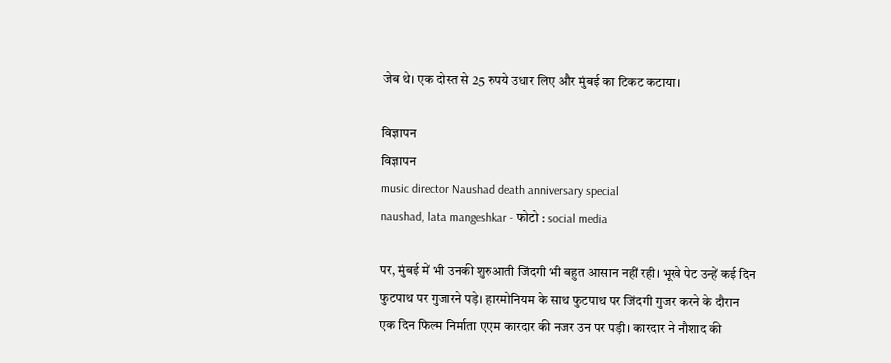जेब थे। एक दोस्त से 25 रुपये उधार लिए और मुंबई का टिकट कटाया।

विज्ञापन
विज्ञापन
music director Naushad death anniversary special
naushad, lata mangeshkar - फोटो : social media

पर, मुंबई में भी उनकी शुरुआती जिंदगी भी बहुत आसान नहीं रही। भूखे पेट उन्हें कई दिन फुटपाथ पर गुजारने पड़े। हारमोनियम के साथ फुटपाथ पर जिंदगी गुजर करने के दौरान एक दिन फिल्म निर्माता एएम कारदार की नजर उन पर पड़ी। कारदार ने नौशाद की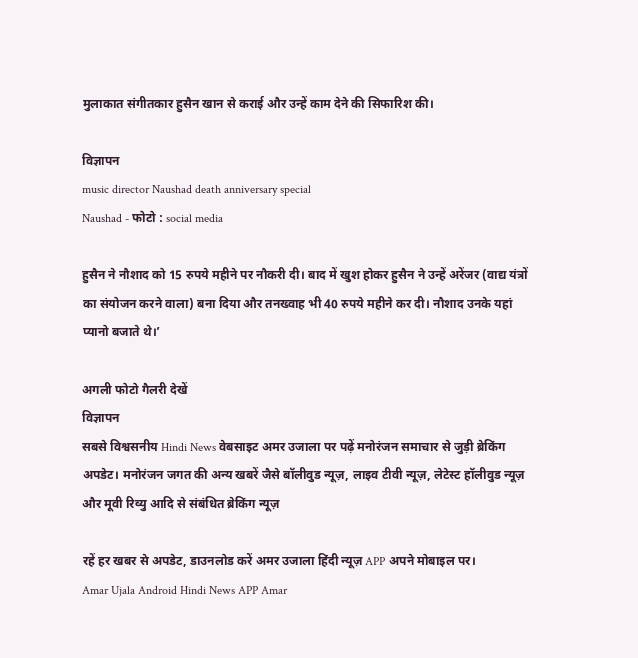मुलाकात संगीतकार हुसैन खान से कराई और उन्हें काम देने की सिफारिश की।

विज्ञापन
music director Naushad death anniversary special
Naushad - फोटो : social media

हुसैन ने नौशाद को 15 रुपये महीने पर नौकरी दी। बाद में खुश होकर हुसैन ने उन्हें अरेंजर (वाद्य यंत्रों का संयोजन करने वाला) बना दिया और तनख्वाह भी 40 रुपये महीने कर दी। नौशाद उनके यहां प्यानो बजाते थे।’

अगली फोटो गैलरी देखें
विज्ञापन
सबसे विश्वसनीय Hindi News वेबसाइट अमर उजाला पर पढ़ें मनोरंजन समाचार से जुड़ी ब्रेकिंग अपडेट। मनोरंजन जगत की अन्य खबरें जैसे बॉलीवुड न्यूज़, लाइव टीवी न्यूज़, लेटेस्ट हॉलीवुड न्यूज़ और मूवी रिव्यु आदि से संबंधित ब्रेकिंग न्यूज़

रहें हर खबर से अपडेट, डाउनलोड करें अमर उजाला हिंदी न्यूज़ APP अपने मोबाइल पर।
Amar Ujala Android Hindi News APP Amar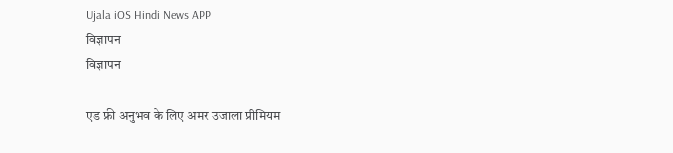Ujala iOS Hindi News APP
विज्ञापन
विज्ञापन

एड फ्री अनुभव के लिए अमर उजाला प्रीमियम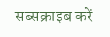सब्सक्राइब करें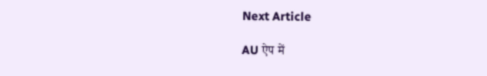Next Article

AU ऐप में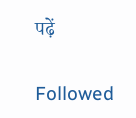पढ़ें

Followed